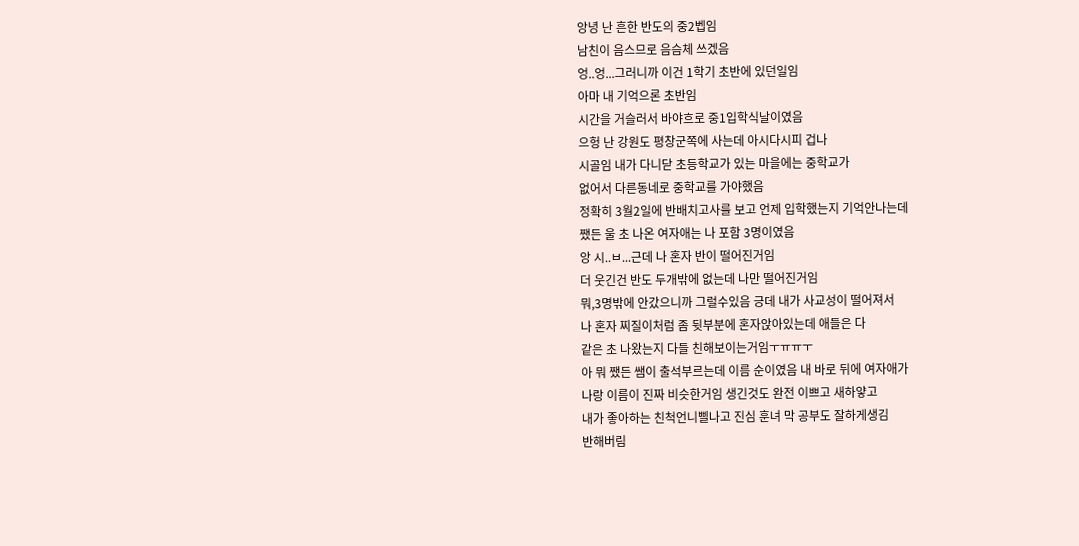앙녕 난 흔한 반도의 중2벱임
남친이 음스므로 음슴체 쓰겠음
엉..엉...그러니까 이건 1학기 초반에 있던일임
아마 내 기억으론 초반임
시간을 거슬러서 바야흐로 중1입학식날이였음
으헝 난 강원도 평창군쪽에 사는데 아시다시피 겁나
시골임 내가 다니닫 초등학교가 있는 마을에는 중학교가
없어서 다른동네로 중학교를 가야했음
정확히 3월2일에 반배치고사를 보고 언제 입학했는지 기억안나는데
쨌든 울 초 나온 여자애는 나 포함 3명이였음
앙 시..ㅂ...근데 나 혼자 반이 떨어진거임
더 웃긴건 반도 두개밖에 없는데 나만 떨어진거임
뭐,3명밖에 안갔으니까 그럴수있음 긍데 내가 사교성이 떨어져서
나 혼자 찌질이처럼 좀 뒷부분에 혼자앉아있는데 애들은 다
같은 초 나왔는지 다들 친해보이는거임ㅜㅠㅠㅜ
아 뭐 쨌든 쌤이 출석부르는데 이름 순이였음 내 바로 뒤에 여자애가
나랑 이름이 진짜 비슷한거임 생긴것도 완전 이쁘고 새하얗고
내가 좋아하는 친척언니삘나고 진심 훈녀 막 공부도 잘하게생김
반해버림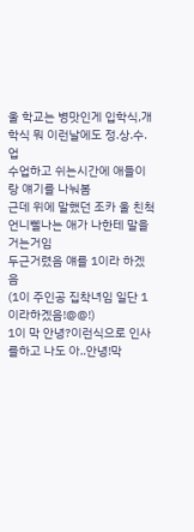울 학교는 병맛인게 입학식,개학식 뭐 이런날에도 정.상.수.업
수업하고 쉬는시간에 애들이랑 얘기를 나눠봄
근데 위에 말했던 조카 울 친척언니삘나는 애가 나한테 말을 거는거임
두근거렸음 얘를 1이라 하겠음
(1이 주인공 집착녀임 일단 1이라하겠음!@@!)
1이 막 안녕?이런식으로 인사를하고 나도 아..안녕!막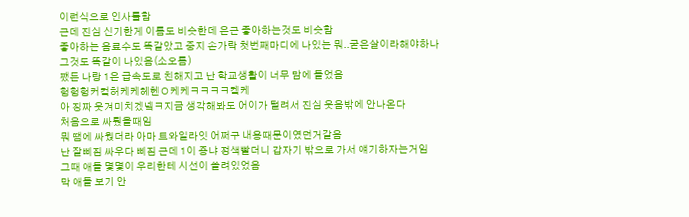이런식으로 인사를함
근데 진심 신기한게 이름도 비슷한데 은근 좋아하는것도 비슷함
좋아하는 음료수도 똑같았고 중지 손가락 첫번째마디에 나있는 뭐..굳은살이라해야하나
그것도 똑같이 나있음(소오름)
쨌든 나랑 1은 급속도로 친해지고 난 학교생활이 너무 맘에 들었음
헝헝헝커컼허케케헤헨ㅇ케케ㅋㅋㅋㅋ켘케
아 징짜 웃겨미치겠넼ㅋ지금 생각해봐도 어이가 털려서 진심 웃음밖에 안나온다
처음으로 싸뤘을때임
뭐 땜에 싸웠더라 아마 트와일라잇 어쩌구 내용때문이였던거같음
난 잘삐짐 싸우다 삐짐 근데 1이 죵냐 정색빨더니 갑자기 밖으로 가서 얘기하자는거임
그때 애들 몇몇이 우리한테 시선이 쏠려있었음
막 애들 보기 안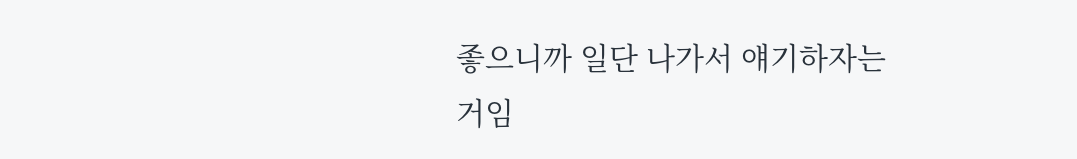좋으니까 일단 나가서 얘기하자는거임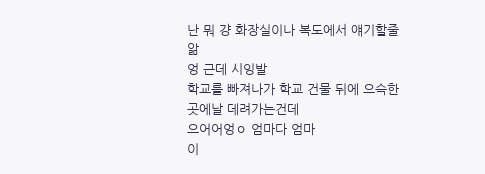난 뭐 걍 화장실이나 복도에서 얘기할줄앎
엉 근데 시잉발
학교를 빠져나가 학교 건물 뒤에 으슥한곳에날 데려가는건데
으어어엉ㅇ 엄마다 엄마
이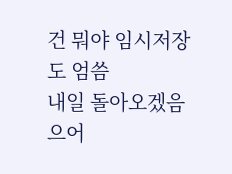건 뭐야 임시저장도 엄씀
내일 돌아오겠음 으어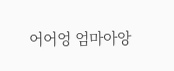어어엉 엄마아앙